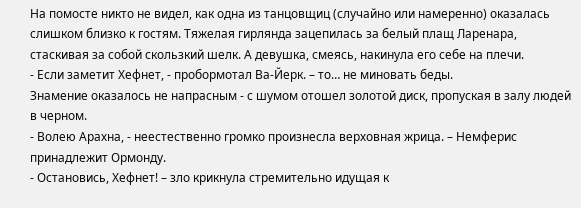На помосте никто не видел, как одна из танцовщиц (случайно или намеренно) оказалась слишком близко к гостям. Тяжелая гирлянда зацепилась за белый плащ Ларенара, стаскивая за собой скользкий шелк. А девушка, смеясь, накинула его себе на плечи.
- Если заметит Хефнет, - пробормотал Ва-Йерк. – то… не миновать беды.
Знамение оказалось не напрасным - с шумом отошел золотой диск, пропуская в залу людей в черном.
- Волею Арахна, - неестественно громко произнесла верховная жрица. – Немферис принадлежит Ормонду.
- Остановись, Хефнет! – зло крикнула стремительно идущая к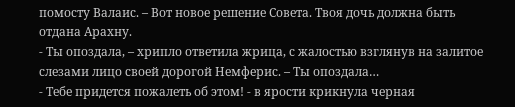помосту Валаис. – Вот новое решение Совета. Твоя дочь должна быть отдана Арахну.
- Ты опоздала, – хрипло ответила жрица, с жалостью взглянув на залитое слезами лицо своей дорогой Немферис. – Ты опоздала…
- Тебе придется пожалеть об этом! - в ярости крикнула черная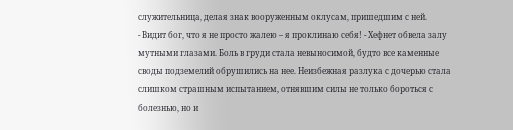служительница, делая знак вооруженным оклусам, пришедшим с ней.
- Видит бог, что я не просто жалею – я проклинаю себя! - Хефнет обвела залу мутными глазами. Боль в груди стала невыносимой, будто все каменные своды подземелий обрушились на нее. Неизбежная разлука с дочерью стала слишком страшным испытанием, отнявшим силы не только бороться с болезнью, но и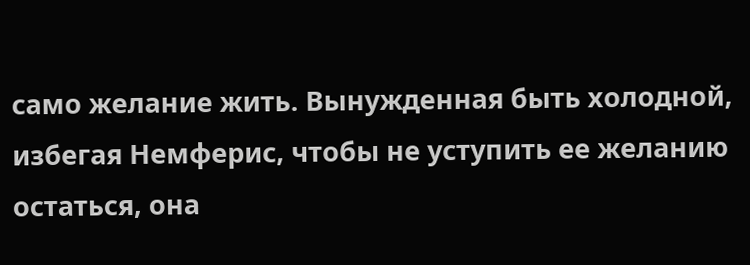само желание жить. Вынужденная быть холодной, избегая Немферис, чтобы не уступить ее желанию остаться, она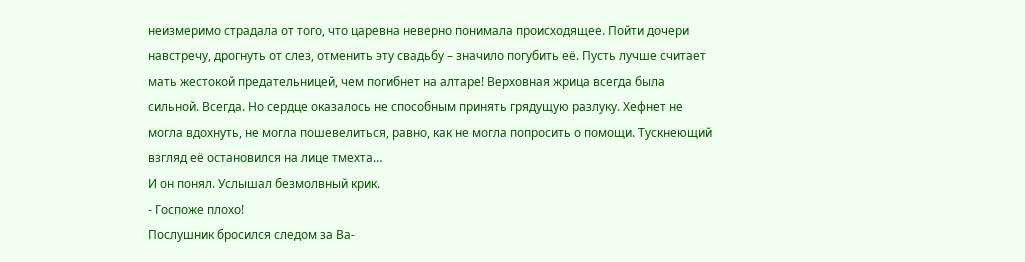неизмеримо страдала от того, что царевна неверно понимала происходящее. Пойти дочери навстречу, дрогнуть от слез, отменить эту свадьбу – значило погубить её. Пусть лучше считает мать жестокой предательницей, чем погибнет на алтаре! Верховная жрица всегда была сильной. Всегда. Но сердце оказалось не способным принять грядущую разлуку. Хефнет не могла вдохнуть, не могла пошевелиться, равно, как не могла попросить о помощи. Тускнеющий взгляд её остановился на лице тмехта…
И он понял. Услышал безмолвный крик.
- Госпоже плохо!
Послушник бросился следом за Ва-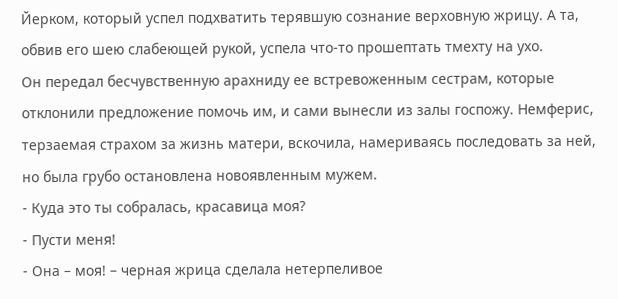Йерком, который успел подхватить терявшую сознание верховную жрицу. А та, обвив его шею слабеющей рукой, успела что-то прошептать тмехту на ухо.
Он передал бесчувственную арахниду ее встревоженным сестрам, которые отклонили предложение помочь им, и сами вынесли из залы госпожу. Немферис, терзаемая страхом за жизнь матери, вскочила, намериваясь последовать за ней, но была грубо остановлена новоявленным мужем.
- Куда это ты собралась, красавица моя?
- Пусти меня!
- Она – моя! – черная жрица сделала нетерпеливое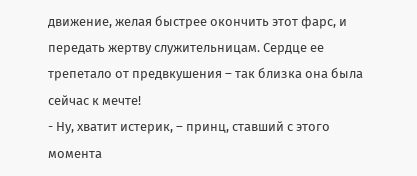движение, желая быстрее окончить этот фарс, и передать жертву служительницам. Сердце ее трепетало от предвкушения – так близка она была сейчас к мечте!
- Ну, хватит истерик, – принц, ставший с этого момента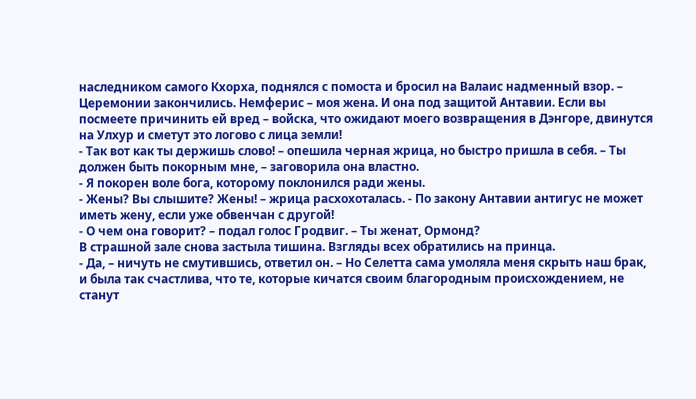наследником самого Кхорха, поднялся с помоста и бросил на Валаис надменный взор. – Церемонии закончились. Немферис – моя жена. И она под защитой Антавии. Если вы посмеете причинить ей вред – войска, что ожидают моего возвращения в Дэнгоре, двинутся на Улхур и сметут это логово с лица земли!
- Так вот как ты держишь слово! – опешила черная жрица, но быстро пришла в себя. – Ты должен быть покорным мне, – заговорила она властно.
- Я покорен воле бога, которому поклонился ради жены.
- Жены? Вы слышите? Жены! – жрица расхохоталась. - По закону Антавии антигус не может иметь жену, если уже обвенчан с другой!
- О чем она говорит? – подал голос Гродвиг. – Ты женат, Ормонд?
В страшной зале снова застыла тишина. Взгляды всех обратились на принца.
- Да, – ничуть не смутившись, ответил он. – Но Селетта сама умоляла меня скрыть наш брак, и была так счастлива, что те, которые кичатся своим благородным происхождением, не станут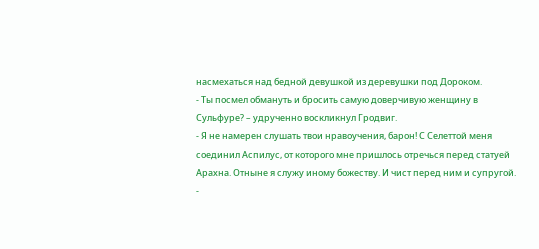насмехаться над бедной девушкой из деревушки под Дороком.
- Ты посмел обмануть и бросить самую доверчивую женщину в Сульфуре? – удрученно воскликнул Гродвиг.
- Я не намерен слушать твои нравоучения, барон! С Селеттой меня соединил Аспилус, от которого мне пришлось отречься перед статуей Арахна. Отныне я служу иному божеству. И чист перед ним и супругой.
-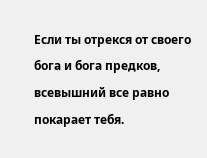Если ты отрекся от своего бога и бога предков, всевышний все равно покарает тебя.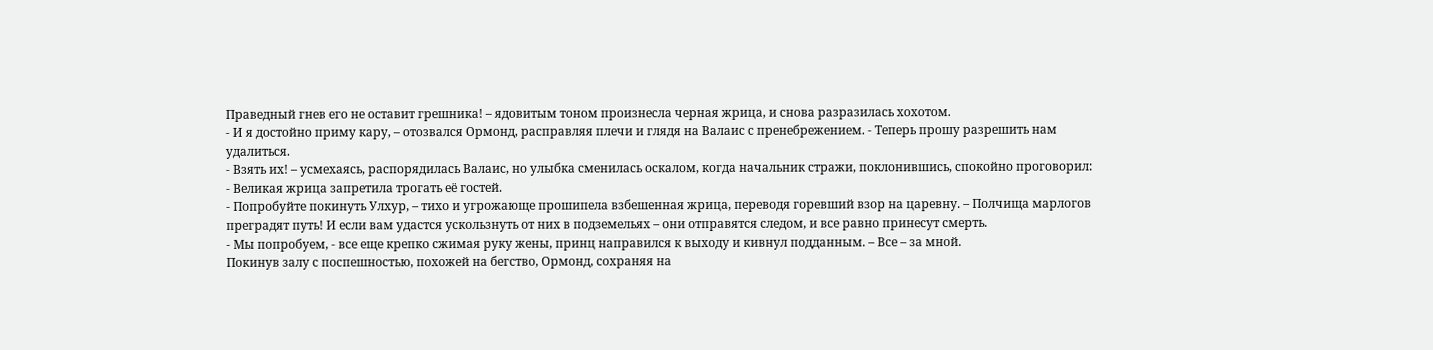Праведный гнев его не оставит грешника! – ядовитым тоном произнесла черная жрица, и снова разразилась хохотом.
- И я достойно приму кару, – отозвался Ормонд, расправляя плечи и глядя на Валаис с пренебрежением. - Теперь прошу разрешить нам удалиться.
- Взять их! – усмехаясь, распорядилась Валаис, но улыбка сменилась оскалом, когда начальник стражи, поклонившись, спокойно проговорил:
- Великая жрица запретила трогать её гостей.
- Попробуйте покинуть Улхур, – тихо и угрожающе прошипела взбешенная жрица, переводя горевший взор на царевну. – Полчища марлогов преградят путь! И если вам удастся ускользнуть от них в подземельях – они отправятся следом, и все равно принесут смерть.
- Мы попробуем, - все еще крепко сжимая руку жены, принц направился к выходу и кивнул подданным. – Все – за мной.
Покинув залу с поспешностью, похожей на бегство, Ормонд, сохраняя на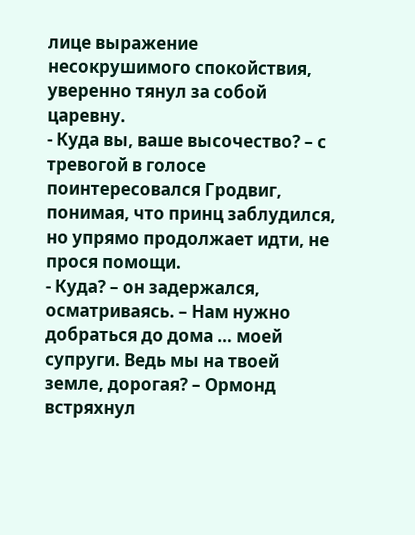лице выражение несокрушимого спокойствия, уверенно тянул за собой царевну.
- Куда вы, ваше высочество? – с тревогой в голосе поинтересовался Гродвиг, понимая, что принц заблудился, но упрямо продолжает идти, не прося помощи.
- Куда? – он задержался, осматриваясь. – Нам нужно добраться до дома … моей супруги. Ведь мы на твоей земле, дорогая? – Ормонд встряхнул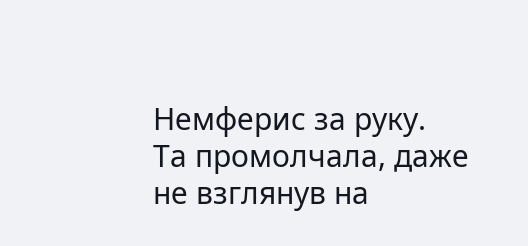Немферис за руку.
Та промолчала, даже не взглянув на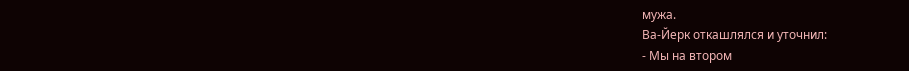мужа.
Ва-Йерк откашлялся и уточнил:
- Мы на втором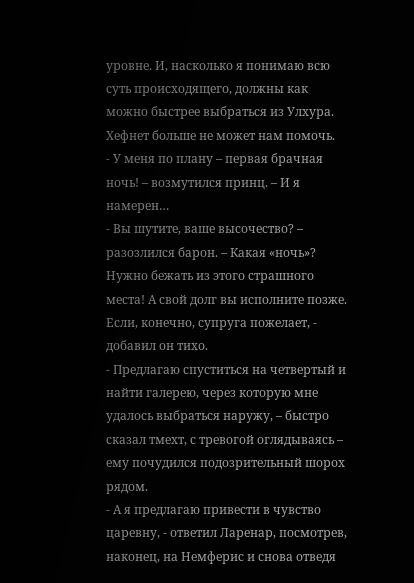уровне. И, насколько я понимаю всю суть происходящего, должны как можно быстрее выбраться из Улхура. Хефнет больше не может нам помочь.
- У меня по плану – первая брачная ночь! – возмутился принц. – И я намерен…
- Вы шутите, ваше высочество? – разозлился барон. – Какая «ночь»? Нужно бежать из этого страшного места! А свой долг вы исполните позже. Если, конечно, супруга пожелает, - добавил он тихо.
- Предлагаю спуститься на четвертый и найти галерею, через которую мне удалось выбраться наружу, – быстро сказал тмехт, с тревогой оглядываясь – ему почудился подозрительный шорох рядом.
- А я предлагаю привести в чувство царевну, - ответил Ларенар, посмотрев, наконец, на Немферис и снова отведя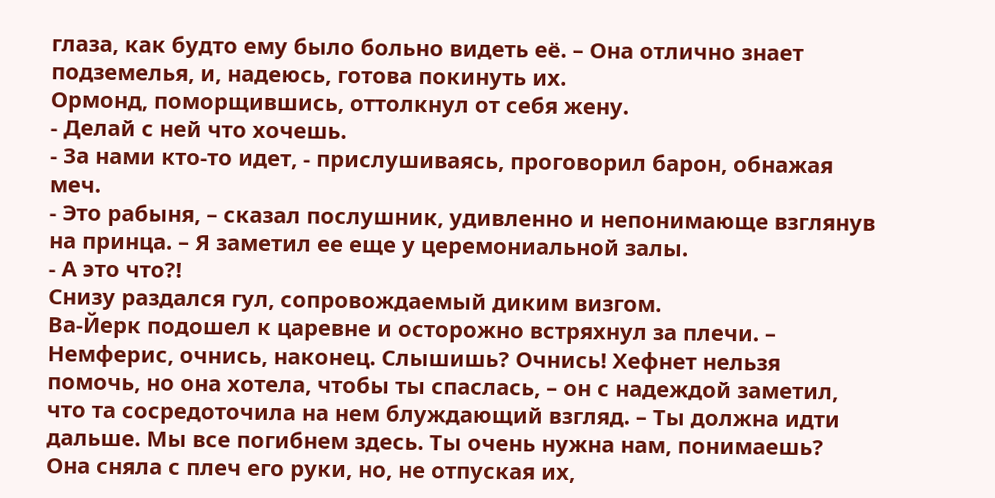глаза, как будто ему было больно видеть её. – Она отлично знает подземелья, и, надеюсь, готова покинуть их.
Ормонд, поморщившись, оттолкнул от себя жену.
- Делай с ней что хочешь.
- За нами кто-то идет, - прислушиваясь, проговорил барон, обнажая меч.
- Это рабыня, – сказал послушник, удивленно и непонимающе взглянув на принца. – Я заметил ее еще у церемониальной залы.
- А это что?!
Снизу раздался гул, сопровождаемый диким визгом.
Ва-Йерк подошел к царевне и осторожно встряхнул за плечи. – Немферис, очнись, наконец. Слышишь? Очнись! Хефнет нельзя помочь, но она хотела, чтобы ты спаслась, – он с надеждой заметил, что та сосредоточила на нем блуждающий взгляд. – Ты должна идти дальше. Мы все погибнем здесь. Ты очень нужна нам, понимаешь?
Она сняла с плеч его руки, но, не отпуская их,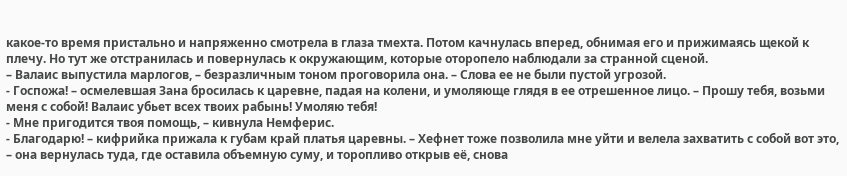какое-то время пристально и напряженно смотрела в глаза тмехта. Потом качнулась вперед, обнимая его и прижимаясь щекой к плечу. Но тут же отстранилась и повернулась к окружающим, которые оторопело наблюдали за странной сценой.
– Валаис выпустила марлогов, – безразличным тоном проговорила она. – Слова ее не были пустой угрозой.
- Госпожа! – осмелевшая Зана бросилась к царевне, падая на колени, и умоляюще глядя в ее отрешенное лицо. – Прошу тебя, возьми меня с собой! Валаис убьет всех твоих рабынь! Умоляю тебя!
- Мне пригодится твоя помощь, – кивнула Немферис.
- Благодарю! – кифрийка прижала к губам край платья царевны. – Хефнет тоже позволила мне уйти и велела захватить с собой вот это, – она вернулась туда, где оставила объемную суму, и торопливо открыв её, снова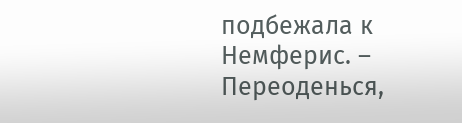подбежала к Немферис. – Переоденься,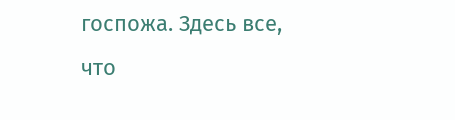госпожа. Здесь все, что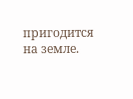пригодится на земле.